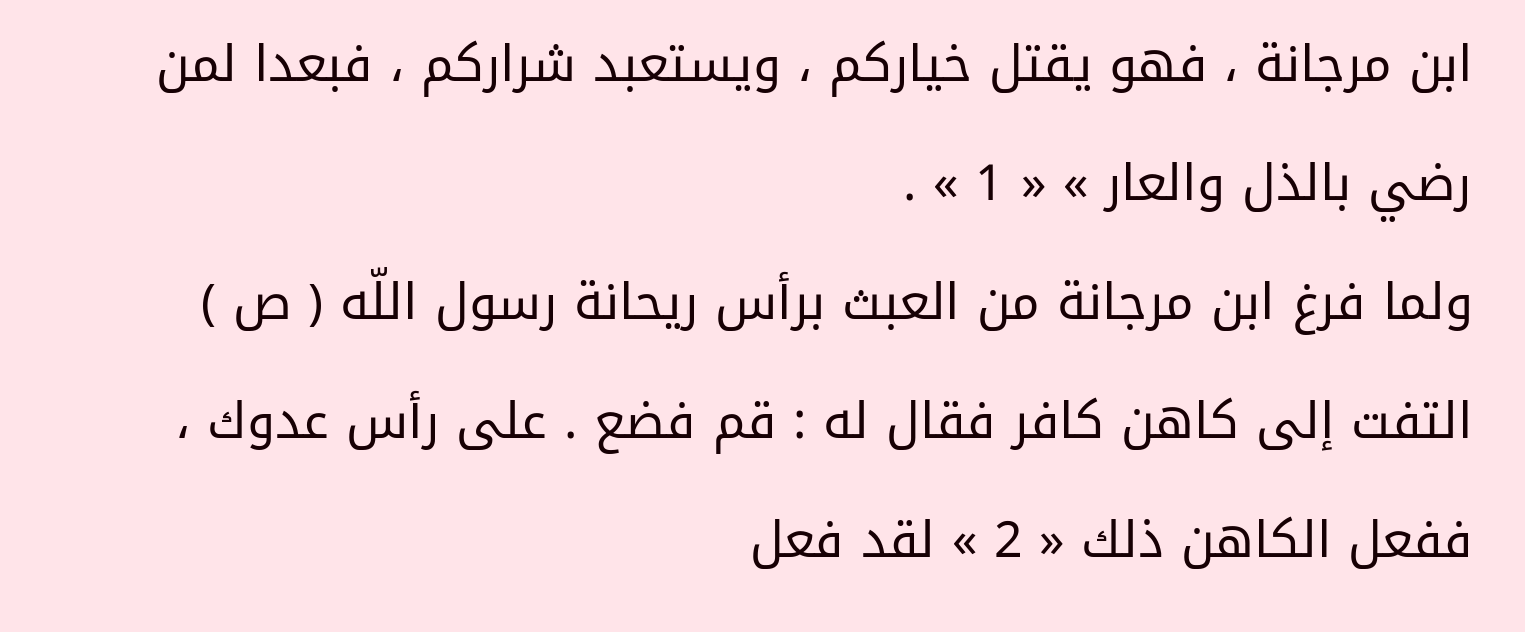ابن مرجانة ، فهو يقتل خياركم ، ويستعبد شراركم ، فبعدا لمن رضي بالذل والعار » « 1 » .
ولما فرغ ابن مرجانة من العبث برأس ريحانة رسول اللّه ( ص ) التفت إلى كاهن كافر فقال له : قم فضع . على رأس عدوك ، ففعل الكاهن ذلك « 2 » لقد فعل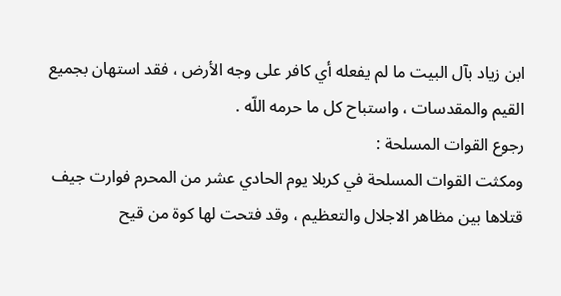ابن زياد بآل البيت ما لم يفعله أي كافر على وجه الأرض ، فقد استهان بجميع القيم والمقدسات ، واستباح كل ما حرمه اللّه .
رجوع القوات المسلحة :
ومكثت القوات المسلحة في كربلا يوم الحادي عشر من المحرم فوارت جيف قتلاها بين مظاهر الاجلال والتعظيم ، وقد فتحت لها كوة من قيح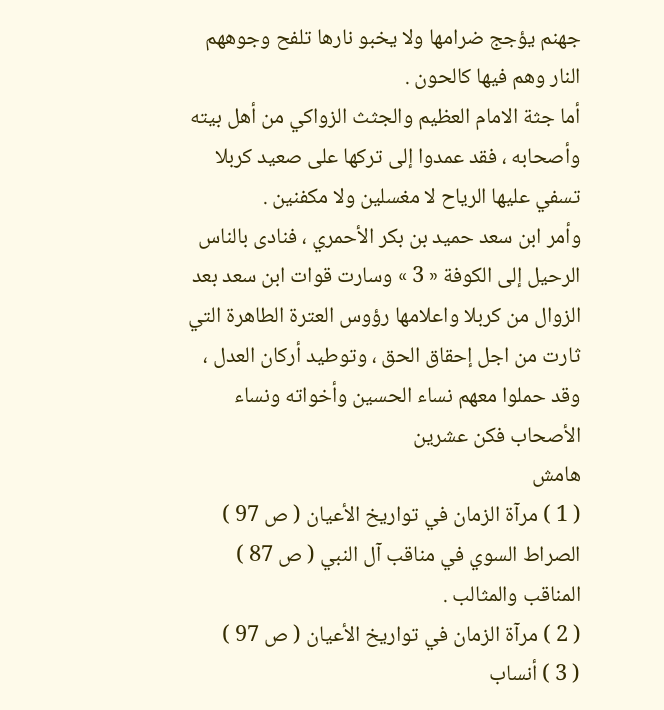جهنم يؤجج ضرامها ولا يخبو نارها تلفح وجوههم النار وهم فيها كالحون .
أما جثة الامام العظيم والجثث الزواكي من أهل بيته وأصحابه ، فقد عمدوا إلى تركها على صعيد كربلا تسفي عليها الرياح لا مغسلين ولا مكفنين .
وأمر ابن سعد حميد بن بكر الأحمري ، فنادى بالناس الرحيل إلى الكوفة « 3 » وسارت قوات ابن سعد بعد الزوال من كربلا واعلامها رؤوس العترة الطاهرة التي ثارت من اجل إحقاق الحق ، وتوطيد أركان العدل ، وقد حملوا معهم نساء الحسين وأخواته ونساء الأصحاب فكن عشرين
هامش
( 1 ) مرآة الزمان في تواريخ الأعيان ( ص 97 ) الصراط السوي في مناقب آل النبي ( ص 87 ) المناقب والمثالب .
( 2 ) مرآة الزمان في تواريخ الأعيان ( ص 97 )
( 3 ) أنساب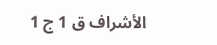الأشراف ق 1 ج 1